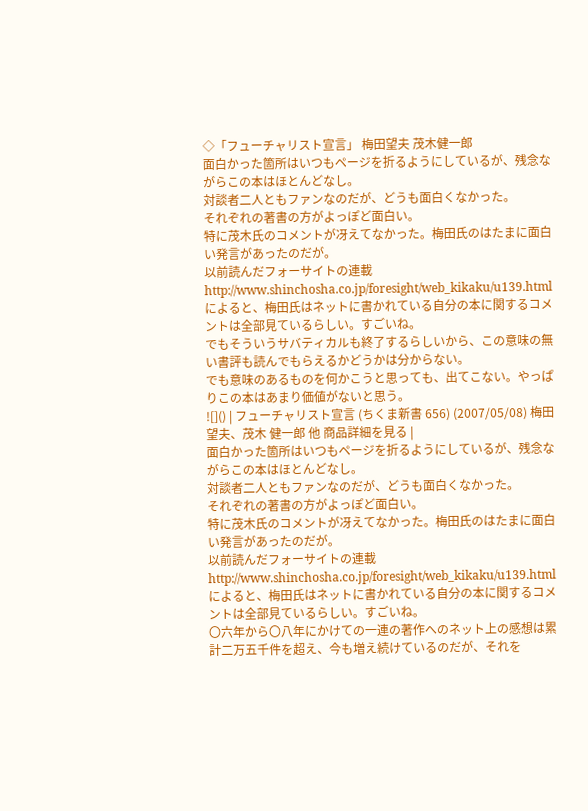◇「フューチャリスト宣言」 梅田望夫 茂木健一郎
面白かった箇所はいつもページを折るようにしているが、残念ながらこの本はほとんどなし。
対談者二人ともファンなのだが、どうも面白くなかった。
それぞれの著書の方がよっぽど面白い。
特に茂木氏のコメントが冴えてなかった。梅田氏のはたまに面白い発言があったのだが。
以前読んだフォーサイトの連載
http://www.shinchosha.co.jp/foresight/web_kikaku/u139.htmlによると、梅田氏はネットに書かれている自分の本に関するコメントは全部見ているらしい。すごいね。
でもそういうサバティカルも終了するらしいから、この意味の無い書評も読んでもらえるかどうかは分からない。
でも意味のあるものを何かこうと思っても、出てこない。やっぱりこの本はあまり価値がないと思う。
![]() | フューチャリスト宣言 (ちくま新書 656) (2007/05/08) 梅田 望夫、茂木 健一郎 他 商品詳細を見る |
面白かった箇所はいつもページを折るようにしているが、残念ながらこの本はほとんどなし。
対談者二人ともファンなのだが、どうも面白くなかった。
それぞれの著書の方がよっぽど面白い。
特に茂木氏のコメントが冴えてなかった。梅田氏のはたまに面白い発言があったのだが。
以前読んだフォーサイトの連載
http://www.shinchosha.co.jp/foresight/web_kikaku/u139.htmlによると、梅田氏はネットに書かれている自分の本に関するコメントは全部見ているらしい。すごいね。
〇六年から〇八年にかけての一連の著作へのネット上の感想は累計二万五千件を超え、今も増え続けているのだが、それを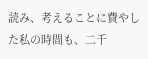読み、考えることに費やした私の時間も、二千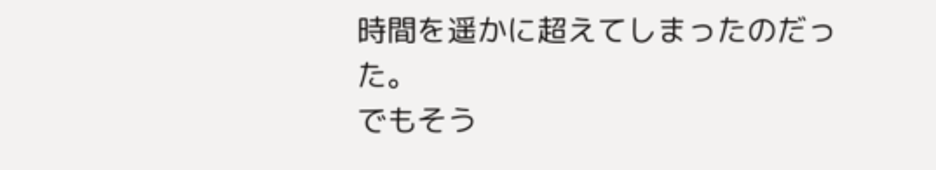時間を遥かに超えてしまったのだった。
でもそう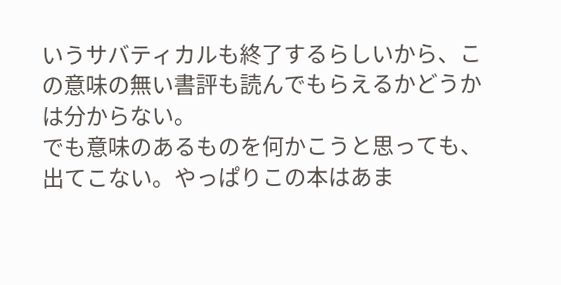いうサバティカルも終了するらしいから、この意味の無い書評も読んでもらえるかどうかは分からない。
でも意味のあるものを何かこうと思っても、出てこない。やっぱりこの本はあま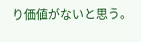り価値がないと思う。